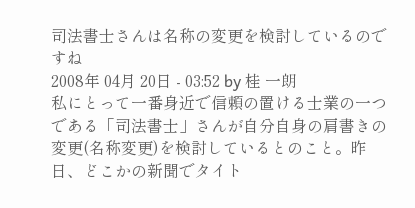司法書士さんは名称の変更を検討しているのですね
2008年 04月 20日 - 03:52 by 桂 一朗
私にとって一番身近で信頼の置ける士業の一つである「司法書士」さんが自分自身の肩書きの変更(名称変更)を検討しているとのこと。昨日、どこかの新聞でタイト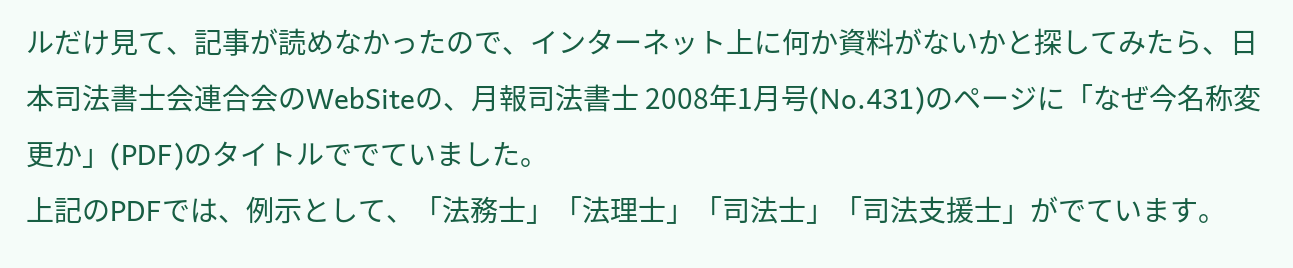ルだけ見て、記事が読めなかったので、インターネット上に何か資料がないかと探してみたら、日本司法書士会連合会のWebSiteの、月報司法書士 2008年1月号(No.431)のページに「なぜ今名称変更か」(PDF)のタイトルででていました。
上記のPDFでは、例示として、「法務士」「法理士」「司法士」「司法支援士」がでています。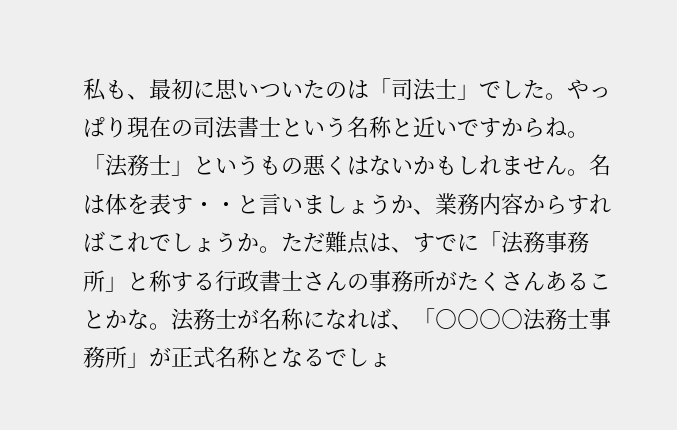私も、最初に思いついたのは「司法士」でした。やっぱり現在の司法書士という名称と近いですからね。
「法務士」というもの悪くはないかもしれません。名は体を表す・・と言いましょうか、業務内容からすればこれでしょうか。ただ難点は、すでに「法務事務所」と称する行政書士さんの事務所がたくさんあることかな。法務士が名称になれば、「○○○○法務士事務所」が正式名称となるでしょ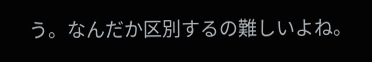う。なんだか区別するの難しいよね。